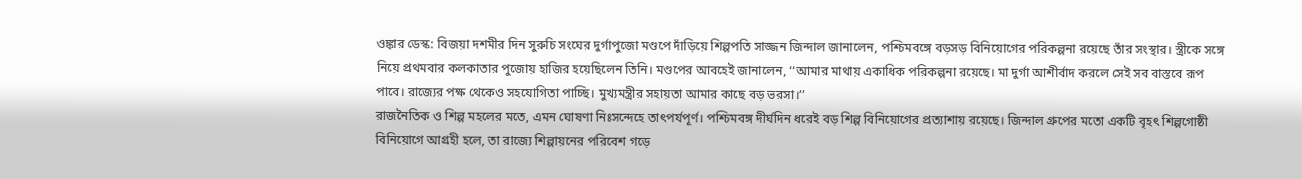ওঙ্কার ডেস্ক: বিজয়া দশমীর দিন সুরুচি সংঘের দুর্গাপুজো মণ্ডপে দাঁড়িয়ে শিল্পপতি সাজ্জন জিন্দাল জানালেন, পশ্চিমবঙ্গে বড়সড় বিনিয়োগের পরিকল্পনা রয়েছে তাঁর সংস্থার। স্ত্রীকে সঙ্গে নিয়ে প্রথমবার কলকাতার পুজোয় হাজির হয়েছিলেন তিনি। মণ্ডপের আবহেই জানালেন, ‘‘আমার মাথায় একাধিক পরিকল্পনা রয়েছে। মা দুর্গা আশীর্বাদ করলে সেই সব বাস্তবে রূপ পাবে। রাজ্যের পক্ষ থেকেও সহযোগিতা পাচ্ছি। মুখ্যমন্ত্রীর সহায়তা আমার কাছে বড় ভরসা।’’
রাজনৈতিক ও শিল্প মহলের মতে, এমন ঘোষণা নিঃসন্দেহে তাৎপর্যপূর্ণ। পশ্চিমবঙ্গ দীর্ঘদিন ধরেই বড় শিল্প বিনিয়োগের প্রত্যাশায় রয়েছে। জিন্দাল গ্রুপের মতো একটি বৃহৎ শিল্পগোষ্ঠী বিনিয়োগে আগ্রহী হলে, তা রাজ্যে শিল্পায়নের পরিবেশ গড়ে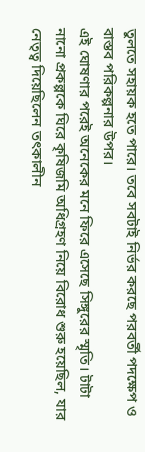তুলতে সহায়ক হতে পারে। তবে সবটাই নির্ভর করছে পরবর্তী পদক্ষেপ ও বাস্তব পরিকল্পনার উপর।
এই ঘোষণার পরেই অনেকের মনে ফিরে এসেছে সিঙ্গুরের স্মৃতি। টাটা নানো প্রকল্পকে ঘিরে কৃষিজমি অধিগ্রহণ নিয়ে বিরোধ শুরু হয়েছিল, যার নেতৃত্ব দিয়েছিলেন তৎকালীন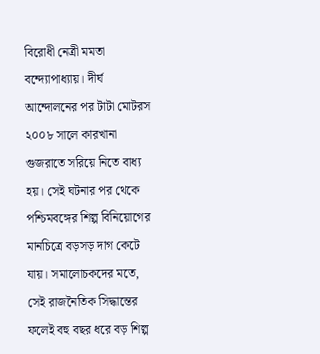বিরোধী নেত্রী মমতা বন্দ্যোপাধ্যায়। দীর্ঘ আন্দোলনের পর টাটা মোটরস ২০০৮ সালে কারখানা গুজরাতে সরিয়ে নিতে বাধ্য হয়। সেই ঘটনার পর থেকে পশ্চিমবঙ্গের শিল্প বিনিয়োগের মানচিত্রে বড়সড় দাগ কেটে যায়। সমালোচকদের মতে, সেই রাজনৈতিক সিদ্ধান্তের ফলেই বহু বছর ধরে বড় শিল্প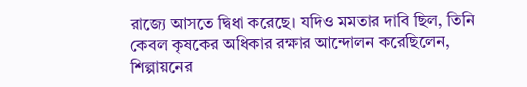রাজ্যে আসতে দ্বিধা করেছে। যদিও মমতার দাবি ছিল, তিনি কেবল কৃষকের অধিকার রক্ষার আন্দোলন করেছিলেন, শিল্পায়নের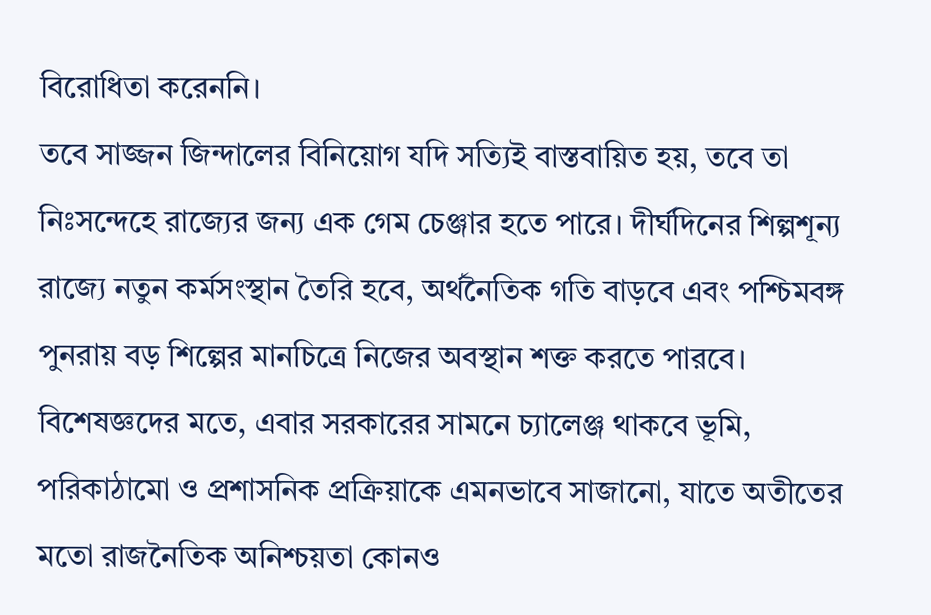বিরোধিতা করেননি।
তবে সাজ্জন জিন্দালের বিনিয়োগ যদি সত্যিই বাস্তবায়িত হয়, তবে তা নিঃসন্দেহে রাজ্যের জন্য এক গেম চেঞ্জার হতে পারে। দীর্ঘদিনের শিল্পশূন্য রাজ্যে নতুন কর্মসংস্থান তৈরি হবে, অর্থনৈতিক গতি বাড়বে এবং পশ্চিমবঙ্গ পুনরায় বড় শিল্পের মানচিত্রে নিজের অবস্থান শক্ত করতে পারবে। বিশেষজ্ঞদের মতে, এবার সরকারের সামনে চ্যালেঞ্জ থাকবে ভূমি, পরিকাঠামো ও প্রশাসনিক প্রক্রিয়াকে এমনভাবে সাজানো, যাতে অতীতের মতো রাজনৈতিক অনিশ্চয়তা কোনও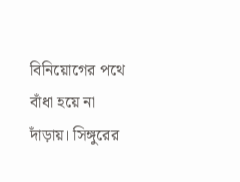বিনিয়োগের পথে বাঁধা হয়ে না দাঁড়ায়। সিঙ্গুরের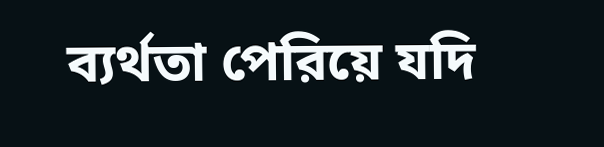ব্যর্থতা পেরিয়ে যদি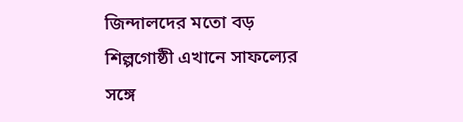জিন্দালদের মতো বড় শিল্পগোষ্ঠী এখানে সাফল্যের সঙ্গে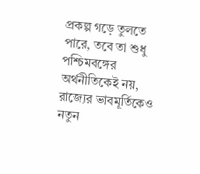প্রকল্প গড়ে তুলতে পারে, তবে তা শুধু পশ্চিমবঙ্গের অর্থনীতিকেই নয়, রাজ্যের ভাবমূর্তিকেও নতুন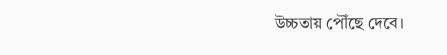উচ্চতায় পৌঁছে দেবে।